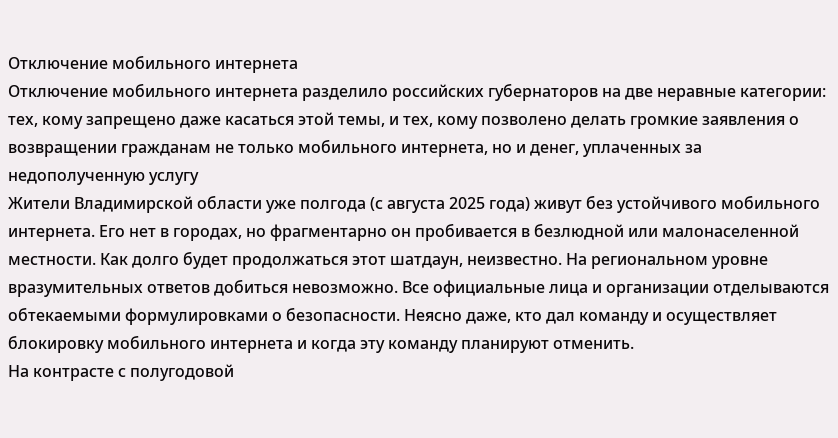Отключение мобильного интернета
Отключение мобильного интернета разделило российских губернаторов на две неравные категории: тех, кому запрещено даже касаться этой темы, и тех, кому позволено делать громкие заявления о возвращении гражданам не только мобильного интернета, но и денег, уплаченных за недополученную услугу
Жители Владимирской области уже полгода (с августа 2025 года) живут без устойчивого мобильного интернета. Его нет в городах, но фрагментарно он пробивается в безлюдной или малонаселенной местности. Как долго будет продолжаться этот шатдаун, неизвестно. На региональном уровне вразумительных ответов добиться невозможно. Все официальные лица и организации отделываются обтекаемыми формулировками о безопасности. Неясно даже, кто дал команду и осуществляет блокировку мобильного интернета и когда эту команду планируют отменить.
На контрасте с полугодовой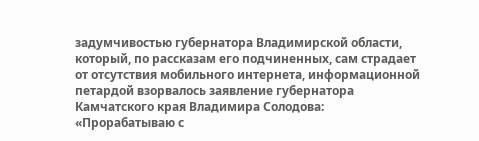задумчивостью губернатора Владимирской области, который, по рассказам его подчиненных, сам страдает от отсутствия мобильного интернета, информационной петардой взорвалось заявление губернатора Камчатского края Владимира Солодова:
«Прорабатываю с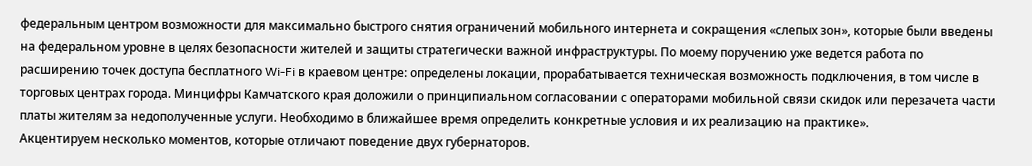федеральным центром возможности для максимально быстрого снятия ограничений мобильного интернета и сокращения «слепых зон», которые были введены на федеральном уровне в целях безопасности жителей и защиты стратегически важной инфраструктуры. По моему поручению уже ведется работа по расширению точек доступа бесплатного Wi-Fi в краевом центре: определены локации, прорабатывается техническая возможность подключения, в том числе в торговых центрах города. Минцифры Камчатского края доложили о принципиальном согласовании с операторами мобильной связи скидок или перезачета части платы жителям за недополученные услуги. Необходимо в ближайшее время определить конкретные условия и их реализацию на практике».
Акцентируем несколько моментов, которые отличают поведение двух губернаторов.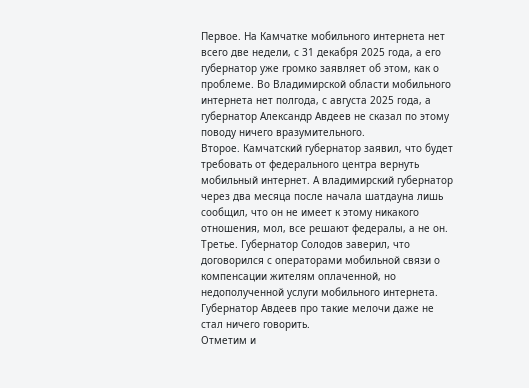Первое. На Камчатке мобильного интернета нет всего две недели, с 31 декабря 2025 года, а его губернатор уже громко заявляет об этом, как о проблеме. Во Владимирской области мобильного интернета нет полгода, с августа 2025 года, а губернатор Александр Авдеев не сказал по этому поводу ничего вразумительного.
Второе. Камчатский губернатор заявил, что будет требовать от федерального центра вернуть мобильный интернет. А владимирский губернатор через два месяца после начала шатдауна лишь сообщил, что он не имеет к этому никакого отношения, мол, все решают федералы, а не он.
Третье. Губернатор Солодов заверил, что договорился с операторами мобильной связи о компенсации жителям оплаченной, но недополученной услуги мобильного интернета. Губернатор Авдеев про такие мелочи даже не стал ничего говорить.
Отметим и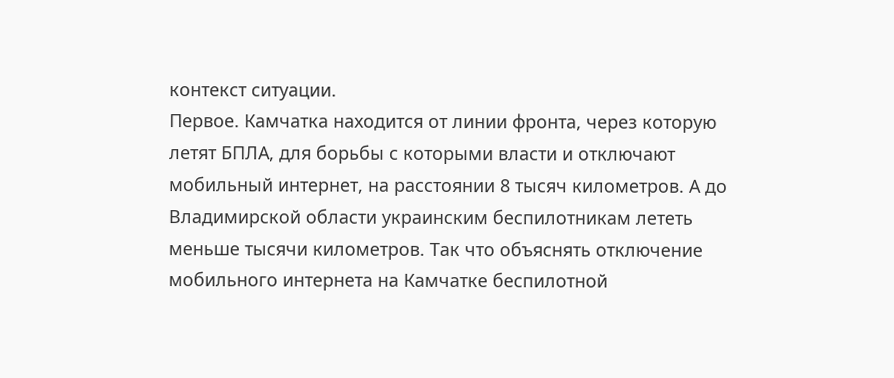контекст ситуации.
Первое. Камчатка находится от линии фронта, через которую летят БПЛА, для борьбы с которыми власти и отключают мобильный интернет, на расстоянии 8 тысяч километров. А до Владимирской области украинским беспилотникам лететь меньше тысячи километров. Так что объяснять отключение мобильного интернета на Камчатке беспилотной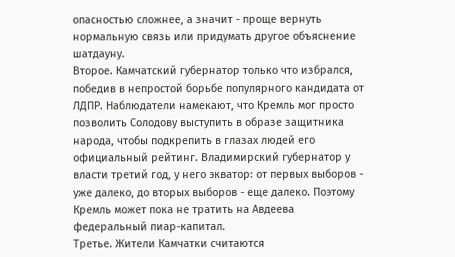опасностью сложнее, а значит - проще вернуть нормальную связь или придумать другое объяснение шатдауну.
Второе. Камчатский губернатор только что избрался, победив в непростой борьбе популярного кандидата от ЛДПР. Наблюдатели намекают, что Кремль мог просто позволить Солодову выступить в образе защитника народа, чтобы подкрепить в глазах людей его официальный рейтинг. Владимирский губернатор у власти третий год, у него экватор: от первых выборов - уже далеко, до вторых выборов - еще далеко. Поэтому Кремль может пока не тратить на Авдеева федеральный пиар-капитал.
Третье. Жители Камчатки считаются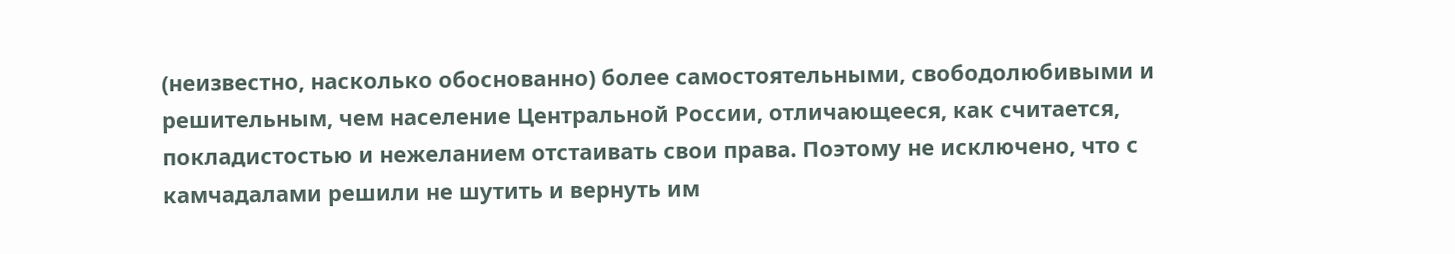(неизвестно, насколько обоснованно) более самостоятельными, свободолюбивыми и решительным, чем население Центральной России, отличающееся, как считается, покладистостью и нежеланием отстаивать свои права. Поэтому не исключено, что с камчадалами решили не шутить и вернуть им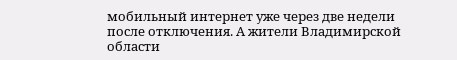мобильный интернет уже через две недели после отключения. А жители Владимирской области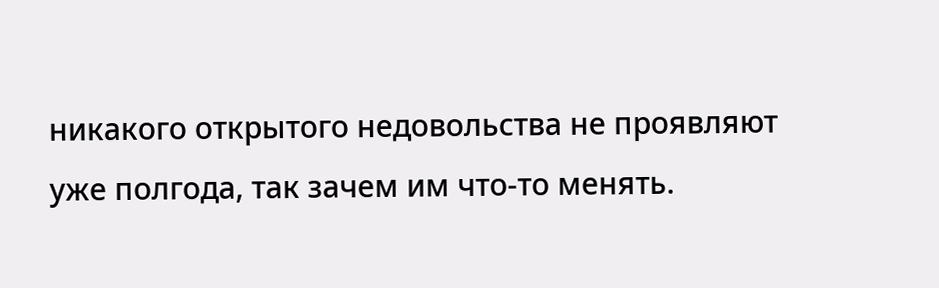никакого открытого недовольства не проявляют уже полгода, так зачем им что-то менять.